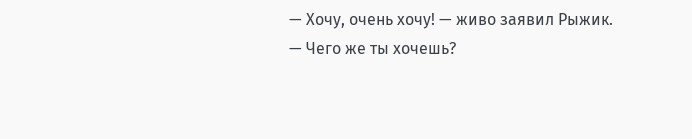— Хочу, очень хочу! — живо заявил Рыжик.
— Чего же ты хочешь?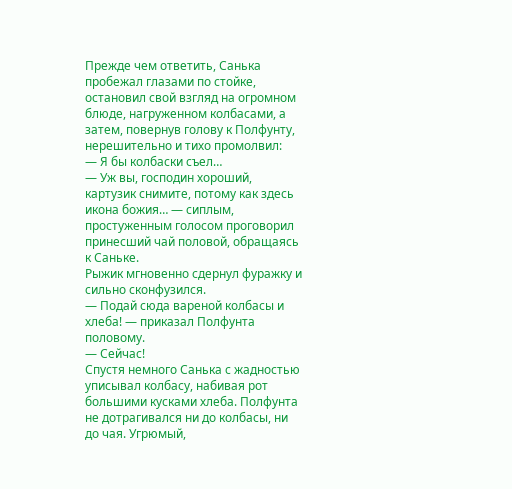Прежде чем ответить, Санька пробежал глазами по стойке, остановил свой взгляд на огромном блюде, нагруженном колбасами, а затем, повернув голову к Полфунту, нерешительно и тихо промолвил:
— Я бы колбаски съел…
— Уж вы, господин хороший, картузик снимите, потому как здесь икона божия… — сиплым, простуженным голосом проговорил принесший чай половой, обращаясь к Саньке.
Рыжик мгновенно сдернул фуражку и сильно сконфузился.
— Подай сюда вареной колбасы и хлеба! — приказал Полфунта половому.
— Сейчас!
Спустя немного Санька с жадностью уписывал колбасу, набивая рот большими кусками хлеба. Полфунта не дотрагивался ни до колбасы, ни до чая. Угрюмый,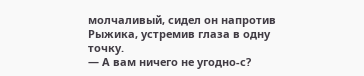молчаливый, сидел он напротив Рыжика, устремив глаза в одну точку.
— А вам ничего не угодно-с?